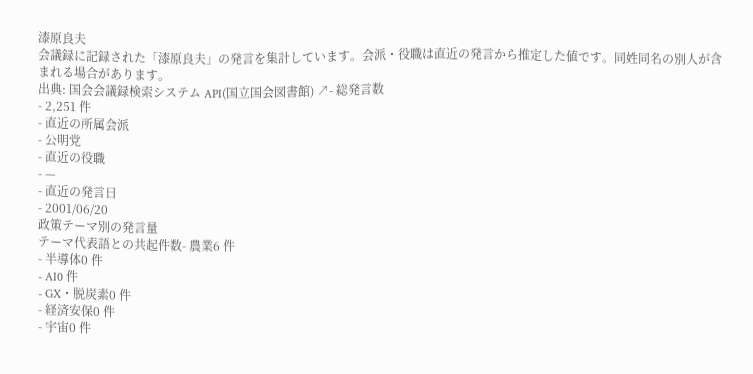漆原良夫
会議録に記録された「漆原良夫」の発言を集計しています。会派・役職は直近の発言から推定した値です。同姓同名の別人が含まれる場合があります。
出典: 国会会議録検索システム API(国立国会図書館) ↗- 総発言数
- 2,251 件
- 直近の所属会派
- 公明党
- 直近の役職
- —
- 直近の発言日
- 2001/06/20
政策テーマ別の発言量
テーマ代表語との共起件数- 農業6 件
- 半導体0 件
- AI0 件
- GX・脱炭素0 件
- 経済安保0 件
- 宇宙0 件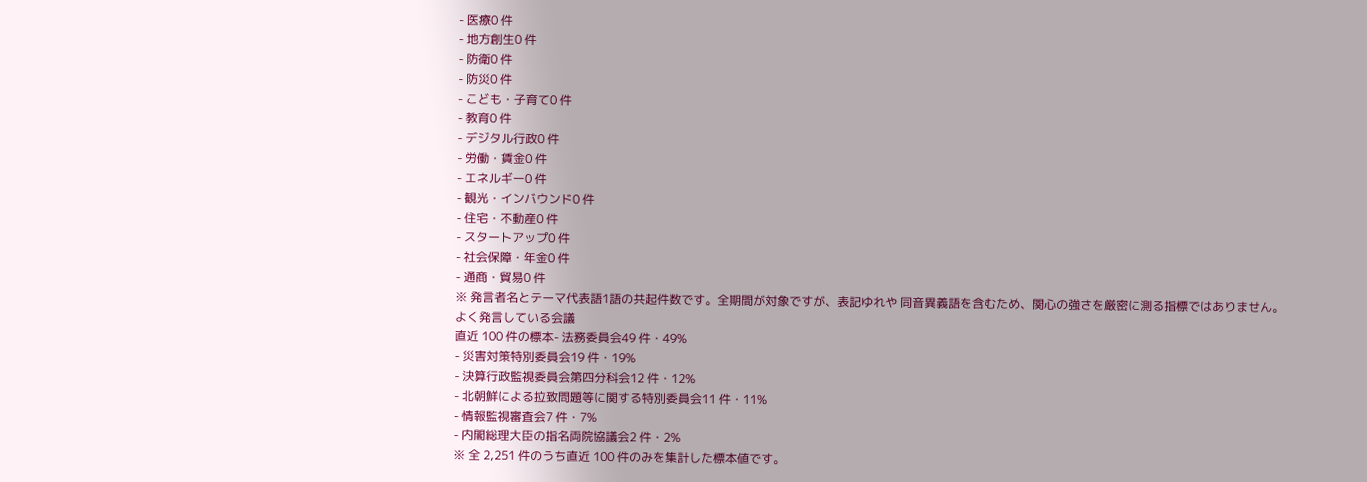- 医療0 件
- 地方創生0 件
- 防衛0 件
- 防災0 件
- こども・子育て0 件
- 教育0 件
- デジタル行政0 件
- 労働・賃金0 件
- エネルギー0 件
- 観光・インバウンド0 件
- 住宅・不動産0 件
- スタートアップ0 件
- 社会保障・年金0 件
- 通商・貿易0 件
※ 発言者名とテーマ代表語1語の共起件数です。全期間が対象ですが、表記ゆれや 同音異義語を含むため、関心の強さを厳密に測る指標ではありません。
よく発言している会議
直近 100 件の標本- 法務委員会49 件・49%
- 災害対策特別委員会19 件・19%
- 決算行政監視委員会第四分科会12 件・12%
- 北朝鮮による拉致問題等に関する特別委員会11 件・11%
- 情報監視審査会7 件・7%
- 内閣総理大臣の指名両院協議会2 件・2%
※ 全 2,251 件のうち直近 100 件のみを集計した標本値です。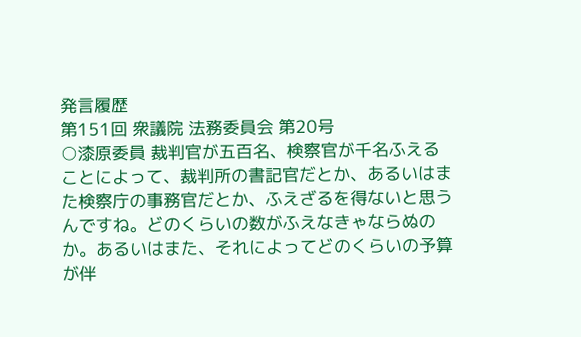発言履歴
第151回 衆議院 法務委員会 第20号
○漆原委員 裁判官が五百名、検察官が千名ふえることによって、裁判所の書記官だとか、あるいはまた検察庁の事務官だとか、ふえざるを得ないと思うんですね。どのくらいの数がふえなきゃならぬのか。あるいはまた、それによってどのくらいの予算が伴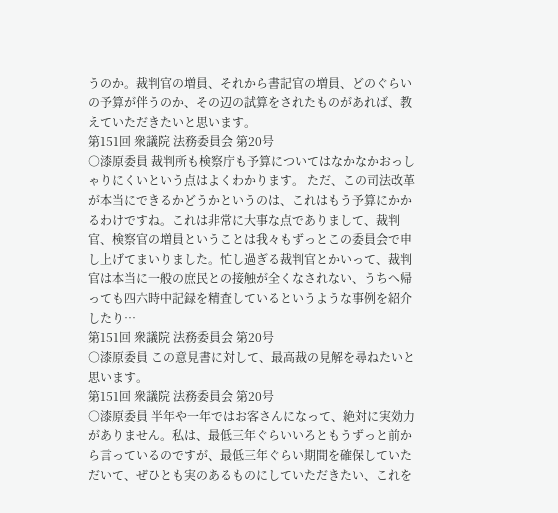うのか。裁判官の増員、それから書記官の増員、どのぐらいの予算が伴うのか、その辺の試算をされたものがあれば、教えていただきたいと思います。
第151回 衆議院 法務委員会 第20号
○漆原委員 裁判所も検察庁も予算についてはなかなかおっしゃりにくいという点はよくわかります。 ただ、この司法改革が本当にできるかどうかというのは、これはもう予算にかかるわけですね。これは非常に大事な点でありまして、裁判官、検察官の増員ということは我々もずっとこの委員会で申し上げてまいりました。忙し過ぎる裁判官とかいって、裁判官は本当に一般の庶民との接触が全くなされない、うちへ帰っても四六時中記録を精査しているというような事例を紹介したり…
第151回 衆議院 法務委員会 第20号
○漆原委員 この意見書に対して、最高裁の見解を尋ねたいと思います。
第151回 衆議院 法務委員会 第20号
○漆原委員 半年や一年ではお客さんになって、絶対に実効力がありません。私は、最低三年ぐらいいろともうずっと前から言っているのですが、最低三年ぐらい期間を確保していただいて、ぜひとも実のあるものにしていただきたい、これを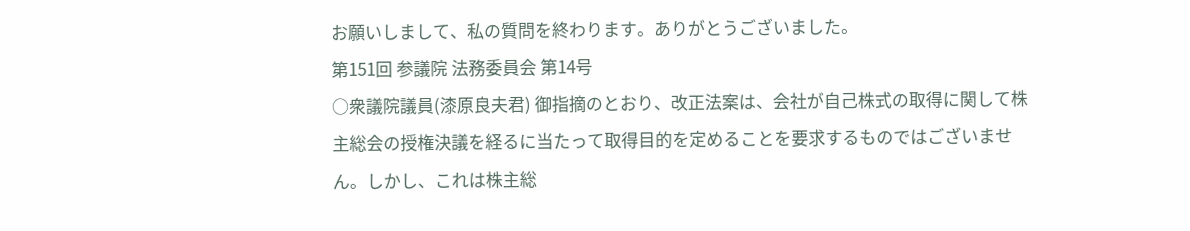お願いしまして、私の質問を終わります。ありがとうございました。
第151回 参議院 法務委員会 第14号
○衆議院議員(漆原良夫君) 御指摘のとおり、改正法案は、会社が自己株式の取得に関して株主総会の授権決議を経るに当たって取得目的を定めることを要求するものではございません。しかし、これは株主総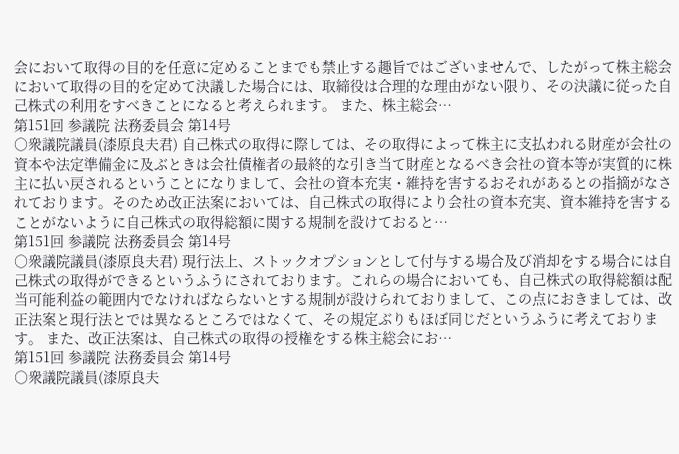会において取得の目的を任意に定めることまでも禁止する趣旨ではございませんで、したがって株主総会において取得の目的を定めて決議した場合には、取締役は合理的な理由がない限り、その決議に従った自己株式の利用をすべきことになると考えられます。 また、株主総会…
第151回 参議院 法務委員会 第14号
○衆議院議員(漆原良夫君) 自己株式の取得に際しては、その取得によって株主に支払われる財産が会社の資本や法定準備金に及ぶときは会社債権者の最終的な引き当て財産となるべき会社の資本等が実質的に株主に払い戻されるということになりまして、会社の資本充実・維持を害するおそれがあるとの指摘がなされております。そのため改正法案においては、自己株式の取得により会社の資本充実、資本維持を害することがないように自己株式の取得総額に関する規制を設けておると…
第151回 参議院 法務委員会 第14号
○衆議院議員(漆原良夫君) 現行法上、ストックオプションとして付与する場合及び消却をする場合には自己株式の取得ができるというふうにされております。これらの場合においても、自己株式の取得総額は配当可能利益の範囲内でなければならないとする規制が設けられておりまして、この点におきましては、改正法案と現行法とでは異なるところではなくて、その規定ぶりもほぼ同じだというふうに考えております。 また、改正法案は、自己株式の取得の授権をする株主総会にお…
第151回 参議院 法務委員会 第14号
○衆議院議員(漆原良夫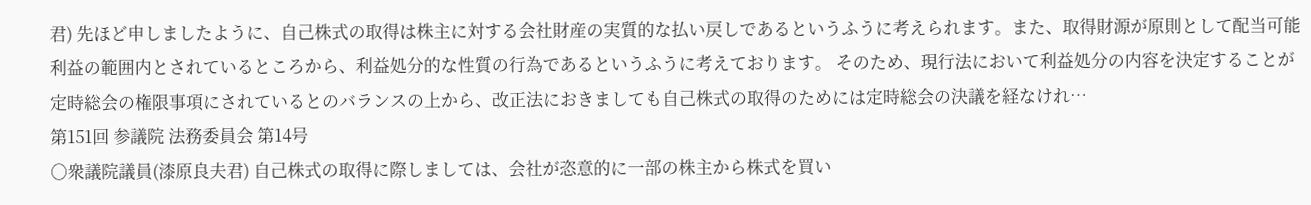君) 先ほど申しましたように、自己株式の取得は株主に対する会社財産の実質的な払い戻しであるというふうに考えられます。また、取得財源が原則として配当可能利益の範囲内とされているところから、利益処分的な性質の行為であるというふうに考えております。 そのため、現行法において利益処分の内容を決定することが定時総会の権限事項にされているとのバランスの上から、改正法におきましても自己株式の取得のためには定時総会の決議を経なけれ…
第151回 参議院 法務委員会 第14号
○衆議院議員(漆原良夫君) 自己株式の取得に際しましては、会社が恣意的に一部の株主から株式を買い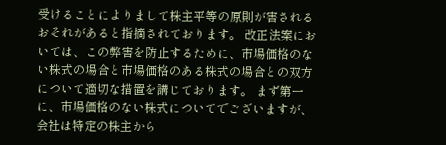受けることによりまして株主平等の原則が害されるおそれがあると指摘されております。 改正法案においては、この弊害を防止するために、市場価格のない株式の場合と市場価格のある株式の場合との双方について適切な措置を講じております。 まず第一に、市場価格のない株式についてでございますが、会社は特定の株主から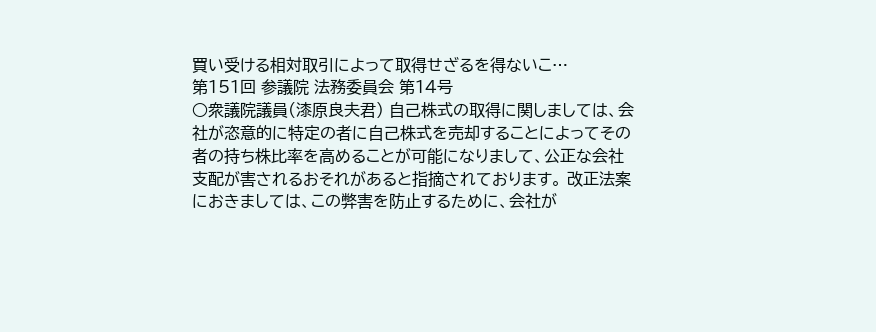買い受ける相対取引によって取得せざるを得ないこ…
第151回 参議院 法務委員会 第14号
○衆議院議員(漆原良夫君) 自己株式の取得に関しましては、会社が恣意的に特定の者に自己株式を売却することによってその者の持ち株比率を高めることが可能になりまして、公正な会社支配が害されるおそれがあると指摘されております。 改正法案におきましては、この弊害を防止するために、会社が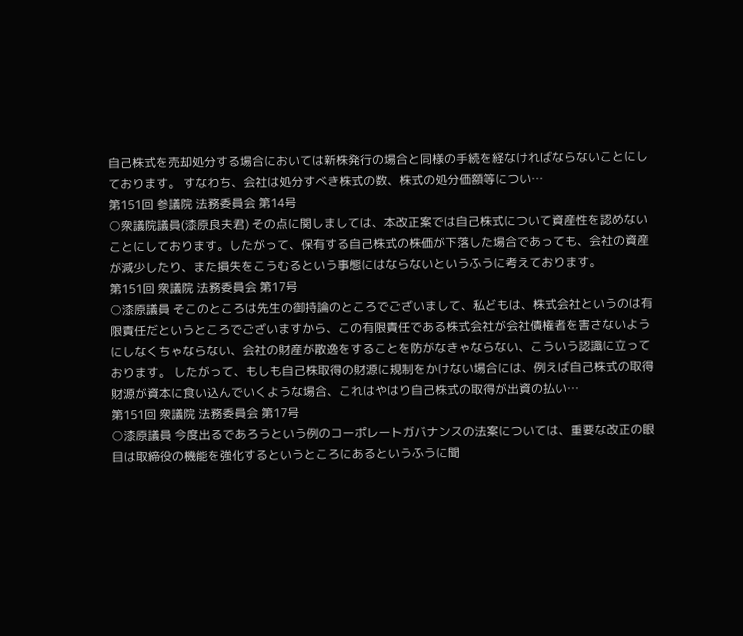自己株式を売却処分する場合においては新株発行の場合と同様の手続を経なければならないことにしております。 すなわち、会社は処分すべき株式の数、株式の処分価額等につい…
第151回 参議院 法務委員会 第14号
○衆議院議員(漆原良夫君) その点に関しましては、本改正案では自己株式について資産性を認めないことにしております。したがって、保有する自己株式の株価が下落した場合であっても、会社の資産が減少したり、また損失をこうむるという事態にはならないというふうに考えております。
第151回 衆議院 法務委員会 第17号
○漆原議員 そこのところは先生の御持論のところでございまして、私どもは、株式会社というのは有限責任だというところでございますから、この有限責任である株式会社が会社債権者を害さないようにしなくちゃならない、会社の財産が散逸をすることを防がなきゃならない、こういう認識に立っております。 したがって、もしも自己株取得の財源に規制をかけない場合には、例えば自己株式の取得財源が資本に食い込んでいくような場合、これはやはり自己株式の取得が出資の払い…
第151回 衆議院 法務委員会 第17号
○漆原議員 今度出るであろうという例のコーポレートガバナンスの法案については、重要な改正の眼目は取締役の機能を強化するというところにあるというふうに聞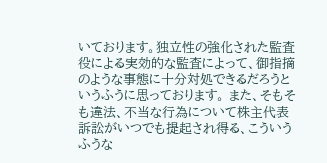いております。独立性の強化された監査役による実効的な監査によって、御指摘のような事態に十分対処できるだろうというふうに思っております。 また、そもそも違法、不当な行為について株主代表訴訟がいつでも提起され得る、こういうふうな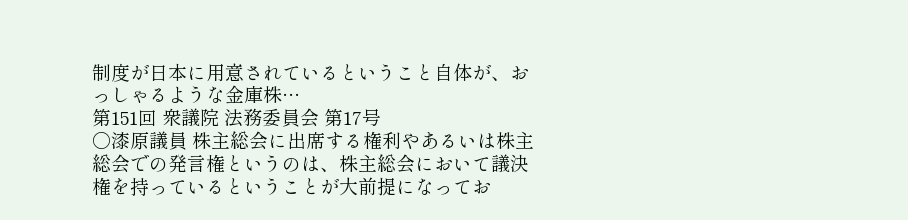制度が日本に用意されているということ自体が、おっしゃるような金庫株…
第151回 衆議院 法務委員会 第17号
○漆原議員 株主総会に出席する権利やあるいは株主総会での発言権というのは、株主総会において議決権を持っているということが大前提になってお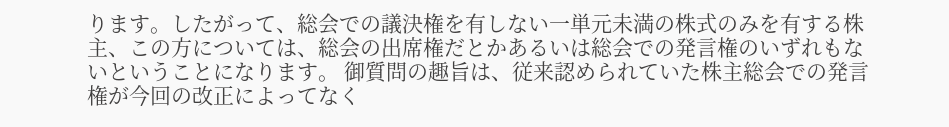ります。したがって、総会での議決権を有しない一単元未満の株式のみを有する株主、この方については、総会の出席権だとかあるいは総会での発言権のいずれもないということになります。 御質問の趣旨は、従来認められていた株主総会での発言権が今回の改正によってなく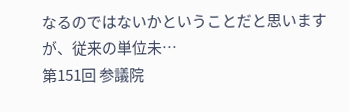なるのではないかということだと思いますが、従来の単位未…
第151回 参議院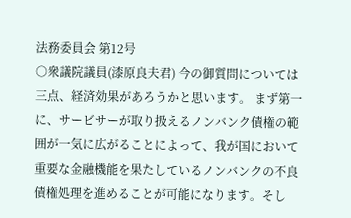法務委員会 第12号
○衆議院議員(漆原良夫君) 今の御質問については三点、経済効果があろうかと思います。 まず第一に、サービサーが取り扱えるノンバンク債権の範囲が一気に広がることによって、我が国において重要な金融機能を果たしているノンバンクの不良債権処理を進めることが可能になります。そし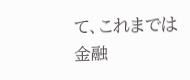て、これまでは金融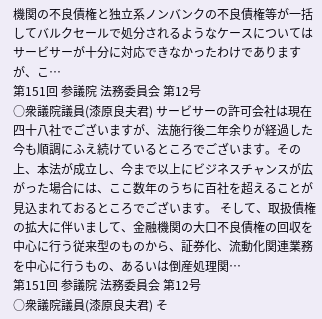機関の不良債権と独立系ノンバンクの不良債権等が一括してバルクセールで処分されるようなケースについてはサービサーが十分に対応できなかったわけでありますが、こ…
第151回 参議院 法務委員会 第12号
○衆議院議員(漆原良夫君) サービサーの許可会社は現在四十八社でございますが、法施行後二年余りが経過した今も順調にふえ続けているところでございます。その上、本法が成立し、今まで以上にビジネスチャンスが広がった場合には、ここ数年のうちに百社を超えることが見込まれておるところでございます。 そして、取扱債権の拡大に伴いまして、金融機関の大口不良債権の回収を中心に行う従来型のものから、証券化、流動化関連業務を中心に行うもの、あるいは倒産処理関…
第151回 参議院 法務委員会 第12号
○衆議院議員(漆原良夫君) そ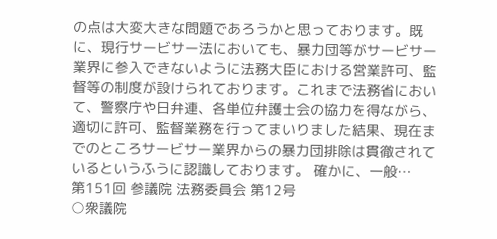の点は大変大きな問題であろうかと思っております。既に、現行サービサー法においても、暴力団等がサービサー業界に参入できないように法務大臣における営業許可、監督等の制度が設けられております。これまで法務省において、警察庁や日弁連、各単位弁護士会の協力を得ながら、適切に許可、監督業務を行ってまいりました結果、現在までのところサービサー業界からの暴力団排除は貫徹されているというふうに認識しております。 確かに、一般…
第151回 参議院 法務委員会 第12号
○衆議院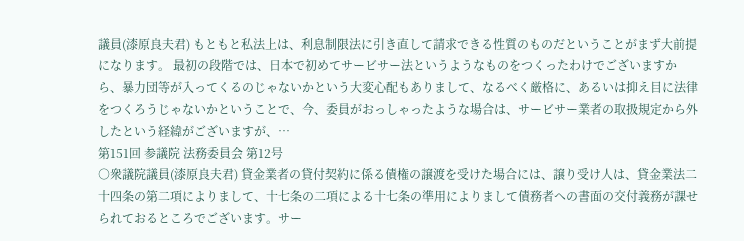議員(漆原良夫君) もともと私法上は、利息制限法に引き直して請求できる性質のものだということがまず大前提になります。 最初の段階では、日本で初めてサービサー法というようなものをつくったわけでございますから、暴力団等が入ってくるのじゃないかという大変心配もありまして、なるべく厳格に、あるいは抑え目に法律をつくろうじゃないかということで、今、委員がおっしゃったような場合は、サービサー業者の取扱規定から外したという経緯がございますが、…
第151回 参議院 法務委員会 第12号
○衆議院議員(漆原良夫君) 貸金業者の貸付契約に係る債権の譲渡を受けた場合には、譲り受け人は、貸金業法二十四条の第二項によりまして、十七条の二項による十七条の準用によりまして債務者への書面の交付義務が課せられておるところでございます。サー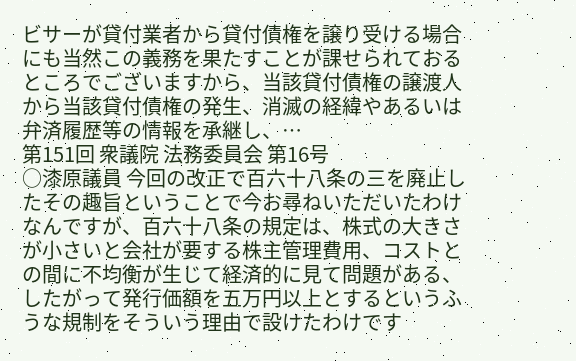ビサーが貸付業者から貸付債権を譲り受ける場合にも当然この義務を果たすことが課せられておるところでございますから、当該貸付債権の譲渡人から当該貸付債権の発生、消滅の経緯やあるいは弁済履歴等の情報を承継し、…
第151回 衆議院 法務委員会 第16号
○漆原議員 今回の改正で百六十八条の三を廃止したその趣旨ということで今お尋ねいただいたわけなんですが、百六十八条の規定は、株式の大きさが小さいと会社が要する株主管理費用、コストとの間に不均衡が生じて経済的に見て問題がある、したがって発行価額を五万円以上とするというふうな規制をそういう理由で設けたわけです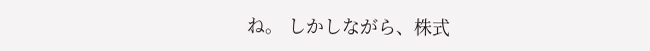ね。 しかしながら、株式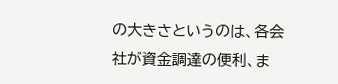の大きさというのは、各会社が資金調達の便利、ま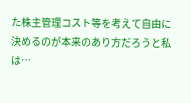た株主管理コスト等を考えて自由に決めるのが本来のあり方だろうと私は…